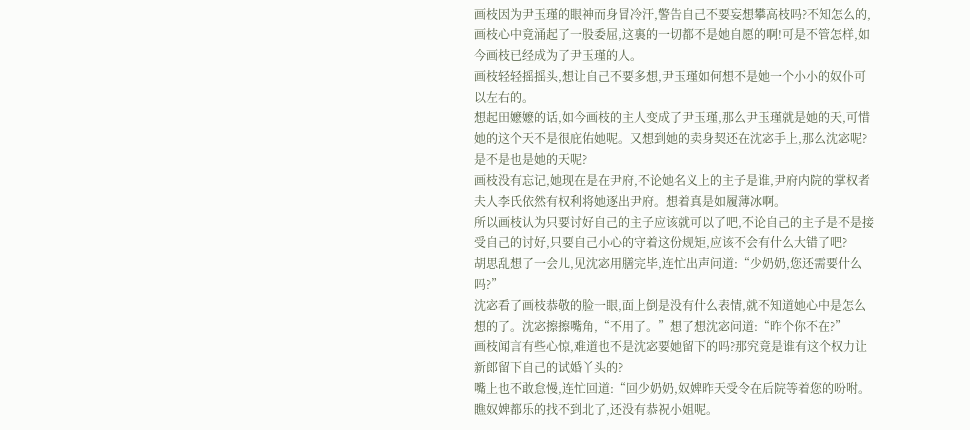画枝因为尹玉瑾的眼神而身冒冷汗,警告自己不要妄想攀高枝吗?不知怎么的,画枝心中竟涌起了一股委屈,这裏的一切都不是她自愿的啊!可是不管怎样,如今画枝已经成为了尹玉瑾的人。
画枝轻轻摇摇头,想让自己不要多想,尹玉瑾如何想不是她一个小小的奴仆可以左右的。
想起田嬷嬷的话,如今画枝的主人变成了尹玉瑾,那么尹玉瑾就是她的天,可惜她的这个天不是很庇佑她呢。又想到她的卖身契还在沈宓手上,那么沈宓呢?是不是也是她的天呢?
画枝没有忘记,她现在是在尹府,不论她名义上的主子是谁,尹府内院的掌权者夫人李氏依然有权利将她逐出尹府。想着真是如履薄冰啊。
所以画枝认为只要讨好自己的主子应该就可以了吧,不论自己的主子是不是接受自己的讨好,只要自己小心的守着这份规矩,应该不会有什么大错了吧?
胡思乱想了一会儿,见沈宓用膳完毕,连忙出声问道:“少奶奶,您还需要什么吗?”
沈宓看了画枝恭敬的脸一眼,面上倒是没有什么表情,就不知道她心中是怎么想的了。沈宓擦擦嘴角,“不用了。”想了想沈宓问道:“昨个你不在?”
画枝闻言有些心惊,难道也不是沈宓要她留下的吗?那究竟是谁有这个权力让新郎留下自己的试婚丫头的?
嘴上也不敢怠慢,连忙回道:“回少奶奶,奴婢昨天受令在后院等着您的吩咐。瞧奴婢都乐的找不到北了,还没有恭祝小姐呢。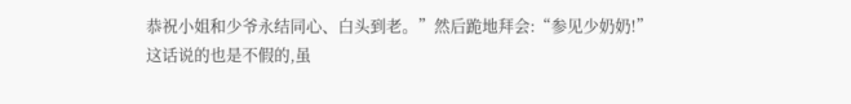恭祝小姐和少爷永结同心、白头到老。”然后跪地拜会:“参见少奶奶!”
这话说的也是不假的,虽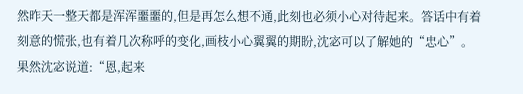然昨天一整天都是浑浑噩噩的,但是再怎么想不通,此刻也必须小心对待起来。答话中有着刻意的慌张,也有着几次称呼的变化,画枝小心翼翼的期盼,沈宓可以了解她的“忠心”。
果然沈宓说道:“恩,起来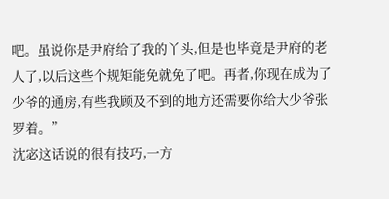吧。虽说你是尹府给了我的丫头,但是也毕竟是尹府的老人了,以后这些个规矩能免就免了吧。再者,你现在成为了少爷的通房,有些我顾及不到的地方还需要你给大少爷张罗着。”
沈宓这话说的很有技巧,一方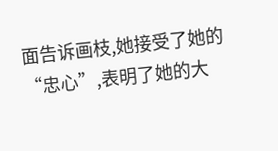面告诉画枝,她接受了她的“忠心”,表明了她的大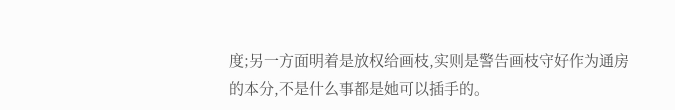度;另一方面明着是放权给画枝,实则是警告画枝守好作为通房的本分,不是什么事都是她可以插手的。